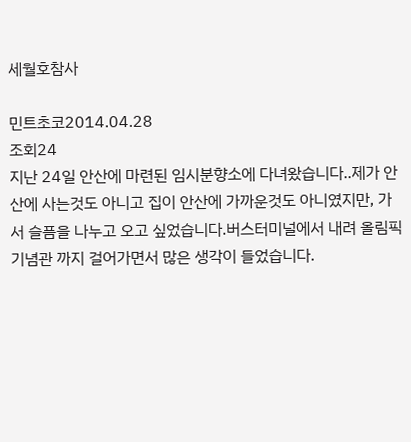세월호참사

민트초코2014.04.28
조회24
지난 24일 안산에 마련된 임시분향소에 다녀왔습니다..제가 안산에 사는것도 아니고 집이 안산에 가까운것도 아니였지만, 가서 슬픔을 나누고 오고 싶었습니다.버스터미널에서 내려 올림픽기념관 까지 걸어가면서 많은 생각이 들었습니다.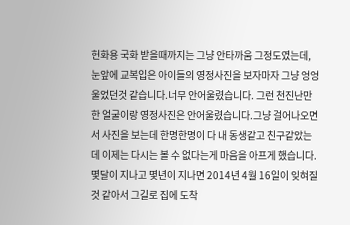헌화용 국화 받을때까지는 그냥 안타까움 그정도였는데, 눈앞에 교복입은 아이들의 영정사진을 보자마자 그냥 엉엉 울었던것 같습니다.너무 안어울렸습니다. 그런 천진난만한 얼굴이랑 영정사진은 안어울렸습니다.그냥 걸어나오면서 사진을 보는데 한명한명이 다 내 동생같고 친구같았는데 이제는 다시는 볼 수 없다는게 마음을 아프게 했습니다.
몇달이 지나고 몇년이 지나면 2014년 4월 16일이 잊혀질것 같아서 그길로 집에 도착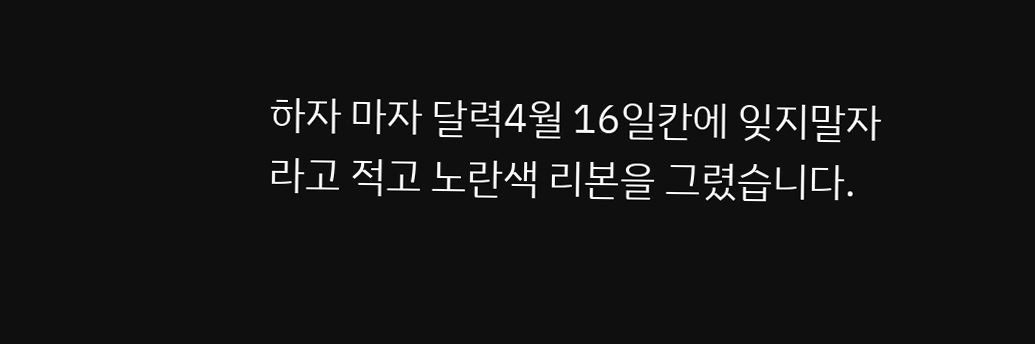하자 마자 달력4월 16일칸에 잊지말자 라고 적고 노란색 리본을 그렸습니다.